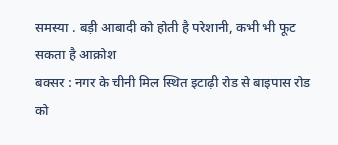समस्या . बड़ी आबादी को होती है परेशानी, कभी भी फूट सकता है आक्रोश
बक्सर : नगर के चीनी मिल स्थित इटाढ़ी रोड से बाइपास रोड को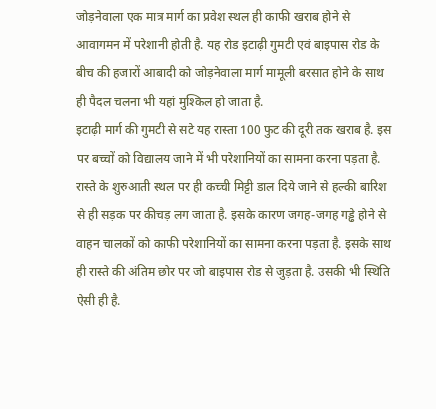जोड़नेवाला एक मात्र मार्ग का प्रवेश स्थल ही काफी खराब होने से आवागमन में परेशानी होती है. यह रोड इटाढ़ी गुमटी एवं बाइपास रोड के बीच की हजारों आबादी को जोड़नेवाला मार्ग मामूली बरसात होने के साथ ही पैदल चलना भी यहां मुश्किल हो जाता है.
इटाढ़ी मार्ग की गुमटी से सटे यह रास्ता 100 फुट की दूरी तक खराब है. इस पर बच्चों को विद्यालय जाने में भी परेशानियों का सामना करना पड़ता है. रास्ते के शुरुआती स्थल पर ही कच्ची मिट्टी डाल दिये जाने से हल्की बारिश से ही सड़क पर कीचड़ लग जाता है. इसके कारण जगह-जगह गड्ढे होने से वाहन चालकों को काफी परेशानियों का सामना करना पड़ता है. इसके साथ ही रास्ते की अंतिम छोर पर जो बाइपास रोड से जुड़ता है. उसकी भी स्थिति ऐसी ही है.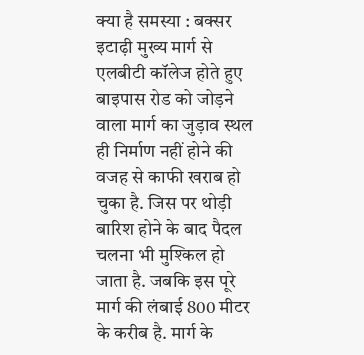क्या है समस्या : बक्सर इटाढ़ी मुख्य मार्ग से एलबीटी कॉलेज होते हुए बाइपास रोड को जोड़ने वाला मार्ग का जुड़ाव स्थल ही निर्माण नहीं होने की वजह से काफी खराब हो चुका है. जिस पर थोड़ी बारिश होने के बाद पैदल चलना भी मुश्किल हो जाता है. जबकि इस पूरे मार्ग की लंबाई 800 मीटर के करीब है. मार्ग के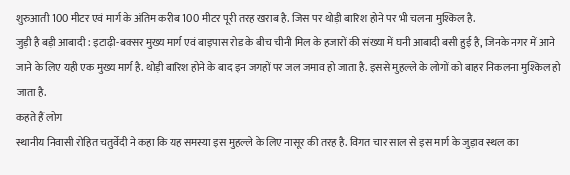शुरुआती 100 मीटर एवं मार्ग के अंतिम करीब 100 मीटर पूरी तरह खराब है. जिस पर थोड़ी बारिश होने पर भी चलना मुश्किल है.
जुड़ी है बड़ी आबादी : इटाढ़ी-बक्सर मुख्य मार्ग एवं बाइपास रोड के बीच चीनी मिल के हजारों की संख्या में घनी आबादी बसी हुई है, जिनके नगर में आने जाने के लिए यही एक मुख्य मार्ग है. थोड़ी बारिश होने के बाद इन जगहों पर जल जमाव हो जाता है. इससे मुहल्ले के लोगों को बाहर निकलना मुश्किल हो जाता है.
कहते हैं लोग
स्थानीय निवासी रोहित चतुर्वेदी ने कहा कि यह समस्या इस मुहल्ले के लिए नासूर की तरह है. विगत चार साल से इस मार्ग के जुड़ाव स्थल का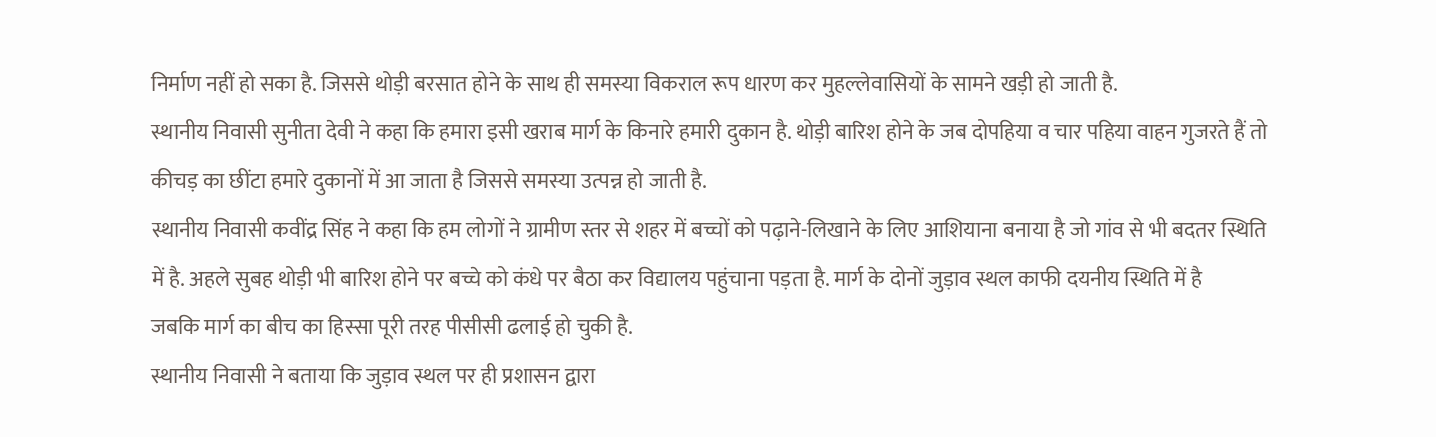निर्माण नहीं हो सका है. जिससे थोड़ी बरसात होने के साथ ही समस्या विकराल रूप धारण कर मुहल्लेवासियों के सामने खड़ी हो जाती है.
स्थानीय निवासी सुनीता देवी ने कहा कि हमारा इसी खराब मार्ग के किनारे हमारी दुकान है. थोड़ी बारिश होने के जब दोपहिया व चार पहिया वाहन गुजरते हैं तो कीचड़ का छींटा हमारे दुकानों में आ जाता है जिससे समस्या उत्पन्न हो जाती है.
स्थानीय निवासी कवींद्र सिंह ने कहा कि हम लोगों ने ग्रामीण स्तर से शहर में बच्चों को पढ़ाने-लिखाने के लिए आशियाना बनाया है जो गांव से भी बदतर स्थिति में है. अहले सुबह थोड़ी भी बारिश होने पर बच्चे को कंधे पर बैठा कर विद्यालय पहुंचाना पड़ता है. मार्ग के दोनों जुड़ाव स्थल काफी दयनीय स्थिति में है
जबकि मार्ग का बीच का हिस्सा पूरी तरह पीसीसी ढलाई हो चुकी है.
स्थानीय निवासी ने बताया कि जुड़ाव स्थल पर ही प्रशासन द्वारा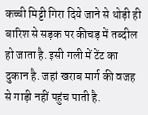कच्ची मिट्टी गिरा दिये जाने से थोड़ी ही बारिश से सड़क पर कीचड़ में तब्दील हो जाता है. इसी गली में टेंट का दुकान है. जहां खराब मार्ग की वजह से गाड़ी नहीं पहुंच पाती है.